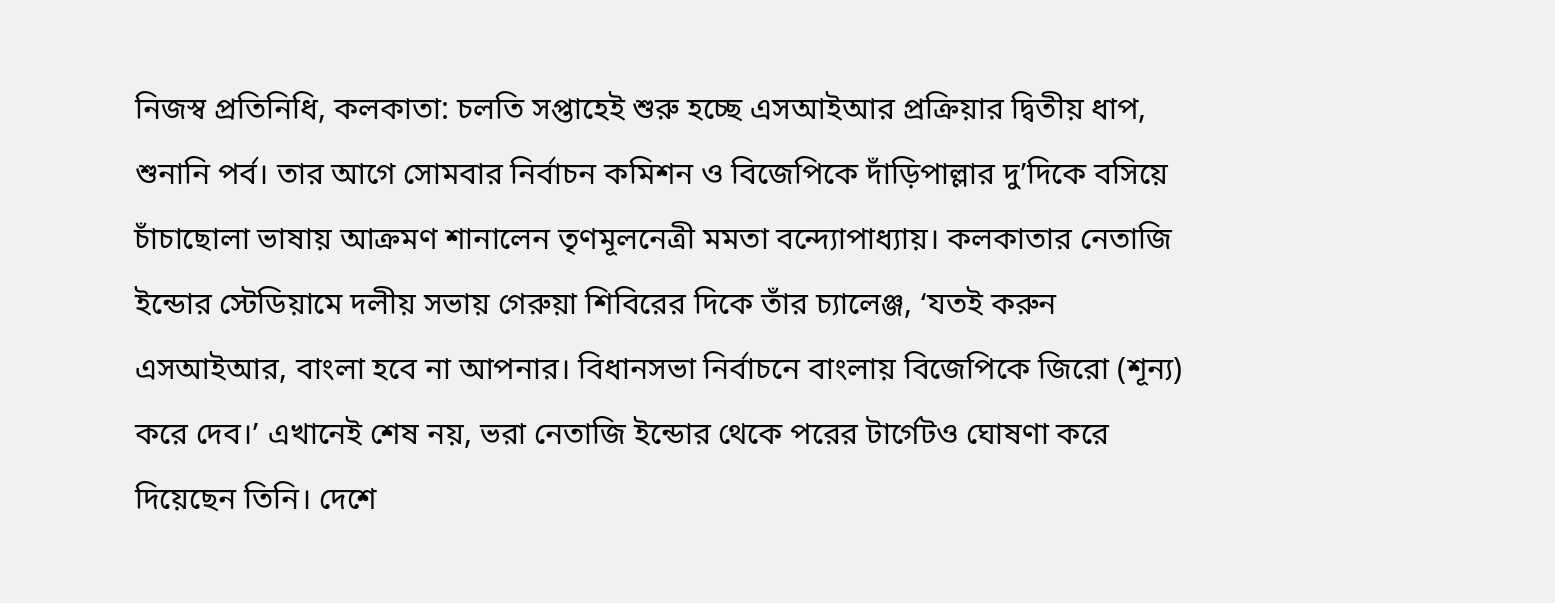নিজস্ব প্রতিনিধি, কলকাতা: চলতি সপ্তাহেই শুরু হচ্ছে এসআইআর প্রক্রিয়ার দ্বিতীয় ধাপ, শুনানি পর্ব। তার আগে সোমবার নির্বাচন কমিশন ও বিজেপিকে দাঁড়িপাল্লার দু’দিকে বসিয়ে চাঁচাছোলা ভাষায় আক্রমণ শানালেন তৃণমূলনেত্রী মমতা বন্দ্যোপাধ্যায়। কলকাতার নেতাজি ইন্ডোর স্টেডিয়ামে দলীয় সভায় গেরুয়া শিবিরের দিকে তাঁর চ্যালেঞ্জ, ‘যতই করুন এসআইআর, বাংলা হবে না আপনার। বিধানসভা নির্বাচনে বাংলায় বিজেপিকে জিরো (শূন্য) করে দেব।’ এখানেই শেষ নয়, ভরা নেতাজি ইন্ডোর থেকে পরের টার্গেটও ঘোষণা করে দিয়েছেন তিনি। দেশে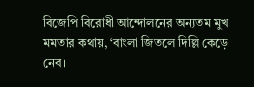বিজেপি বিরোধী আন্দোলনের অন্যতম মুখ মমতার কথায়, ‘বাংলা জিতলে দিল্লি কেড়ে নেব।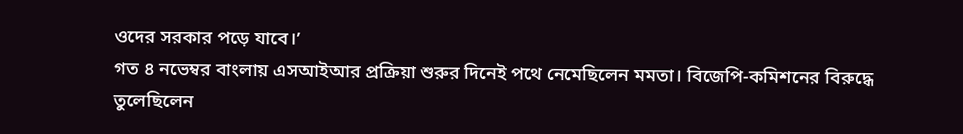ওদের সরকার পড়ে যাবে।’
গত ৪ নভেম্বর বাংলায় এসআইআর প্রক্রিয়া শুরুর দিনেই পথে নেমেছিলেন মমতা। বিজেপি-কমিশনের বিরুদ্ধে তুলেছিলেন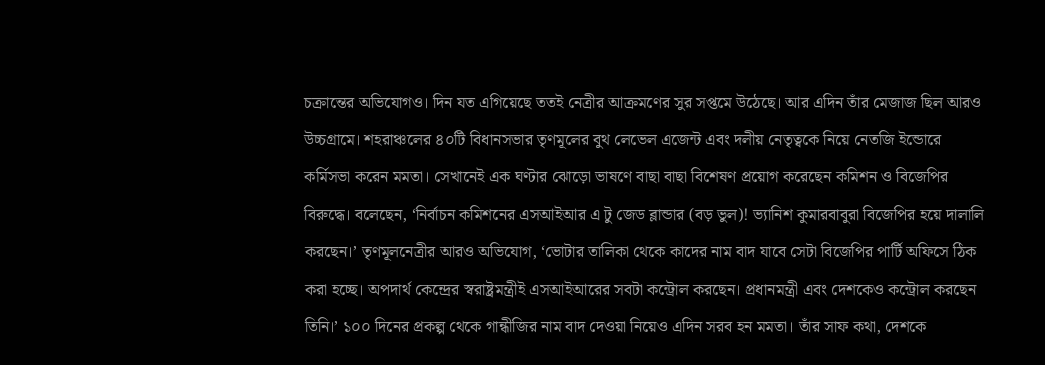চক্রান্তের অভিযোগও। দিন যত এগিয়েছে ততই নেত্রীর আক্রমণের সুর সপ্তমে উঠেছে। আর এদিন তাঁর মেজাজ ছিল আরও উচ্চগ্রামে। শহরাঞ্চলের ৪০টি বিধানসভার তৃণমূলের বুথ লেভেল এজেন্ট এবং দলীয় নেতৃত্বকে নিয়ে নেতজি ইন্ডোরে কর্মিসভা করেন মমতা। সেখানেই এক ঘণ্টার ঝোড়ো ভাষণে বাছা বাছা বিশেষণ প্রয়োগ করেছেন কমিশন ও বিজেপির বিরুদ্ধে। বলেছেন, ‘নির্বাচন কমিশনের এসআইআর এ টু জেড ব্লান্ডার (বড় ভুল)! ভ্যানিশ কুমারবাবুরা বিজেপির হয়ে দালালি করছেন।’ তৃণমূলনেত্রীর আরও অভিযোগ, ‘ভোটার তালিকা থেকে কাদের নাম বাদ যাবে সেটা বিজেপির পার্টি অফিসে ঠিক করা হচ্ছে। অপদার্থ কেন্দ্রের স্বরাষ্ট্রমন্ত্রীই এসআইআরের সবটা কন্ট্রোল করছেন। প্রধানমন্ত্রী এবং দেশকেও কন্ট্রোল করছেন তিনি।’ ১০০ দিনের প্রকল্প থেকে গান্ধীজির নাম বাদ দেওয়া নিয়েও এদিন সরব হন মমতা। তাঁর সাফ কথা, দেশকে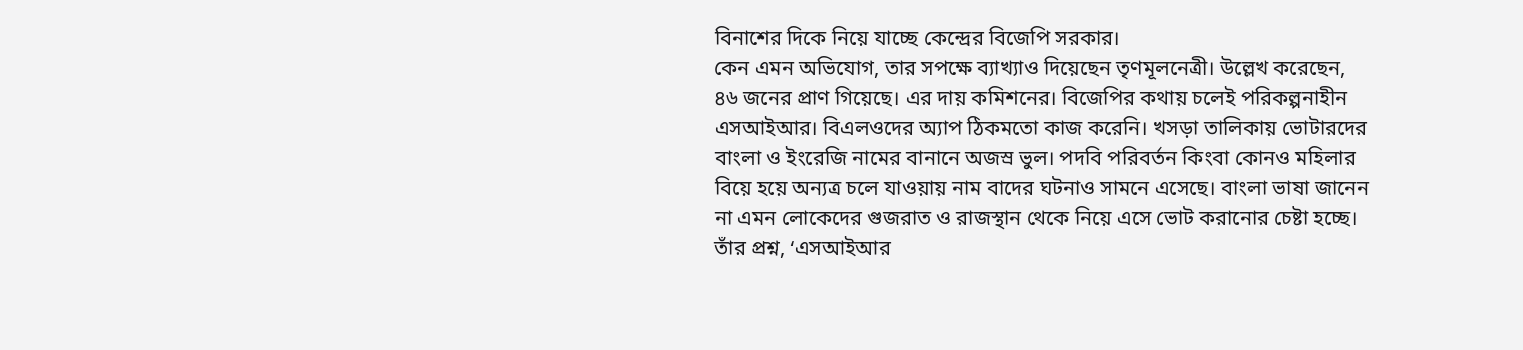বিনাশের দিকে নিয়ে যাচ্ছে কেন্দ্রের বিজেপি সরকার।
কেন এমন অভিযোগ, তার সপক্ষে ব্যাখ্যাও দিয়েছেন তৃণমূলনেত্রী। উল্লেখ করেছেন, ৪৬ জনের প্রাণ গিয়েছে। এর দায় কমিশনের। বিজেপির কথায় চলেই পরিকল্পনাহীন এসআইআর। বিএলওদের অ্যাপ ঠিকমতো কাজ করেনি। খসড়া তালিকায় ভোটারদের বাংলা ও ইংরেজি নামের বানানে অজস্র ভুল। পদবি পরিবর্তন কিংবা কোনও মহিলার বিয়ে হয়ে অন্যত্র চলে যাওয়ায় নাম বাদের ঘটনাও সামনে এসেছে। বাংলা ভাষা জানেন না এমন লোকেদের গুজরাত ও রাজস্থান থেকে নিয়ে এসে ভোট করানোর চেষ্টা হচ্ছে। তাঁর প্রশ্ন, ‘এসআইআর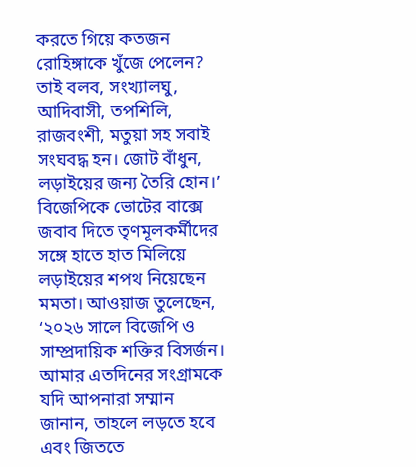করতে গিয়ে কতজন রোহিঙ্গাকে খুঁজে পেলেন? তাই বলব, সংখ্যালঘু, আদিবাসী, তপশিলি, রাজবংশী, মতুয়া সহ সবাই সংঘবদ্ধ হন। জোট বাঁধুন, লড়াইয়ের জন্য তৈরি হোন।’
বিজেপিকে ভোটের বাক্সে জবাব দিতে তৃণমূলকর্মীদের সঙ্গে হাতে হাত মিলিয়ে লড়াইয়ের শপথ নিয়েছেন মমতা। আওয়াজ তুলেছেন, ‘২০২৬ সালে বিজেপি ও সাম্প্রদায়িক শক্তির বিসর্জন। আমার এতদিনের সংগ্রামকে যদি আপনারা সম্মান জানান, তাহলে লড়তে হবে এবং জিততে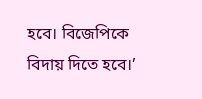হবে। বিজেপিকে বিদায় দিতে হবে।’